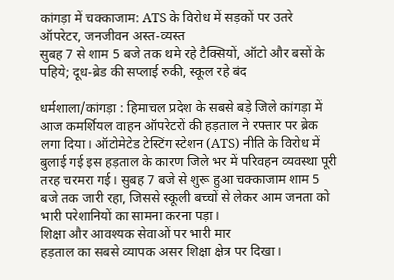कांगड़ा में चक्काजाम: ATS के विरोध में सड़कों पर उतरे ऑपरेटर, जनजीवन अस्त-व्यस्त
सुबह 7 से शाम 5 बजे तक थमे रहे टैक्सियों, ऑटो और बसों के पहिये; दूध-ब्रेड की सप्लाई रुकी, स्कूल रहे बंद

धर्मशाला/कांगड़ा : हिमाचल प्रदेश के सबसे बड़े जिले कांगड़ा में आज कमर्शियल वाहन ऑपरेटरों की हड़ताल ने रफ्तार पर ब्रेक लगा दिया। ऑटोमेटेड टेस्टिंग स्टेशन (ATS) नीति के विरोध में बुलाई गई इस हड़ताल के कारण जिले भर में परिवहन व्यवस्था पूरी तरह चरमरा गई। सुबह 7 बजे से शुरू हुआ चक्काजाम शाम 5 बजे तक जारी रहा, जिससे स्कूली बच्चों से लेकर आम जनता को भारी परेशानियों का सामना करना पड़ा।
शिक्षा और आवश्यक सेवाओं पर भारी मार
हड़ताल का सबसे व्यापक असर शिक्षा क्षेत्र पर दिखा।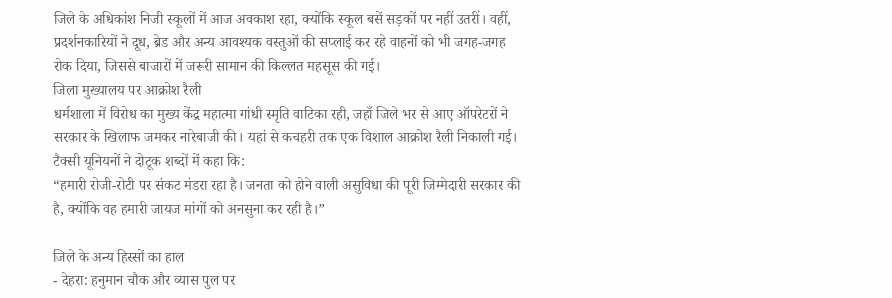जिले के अधिकांश निजी स्कूलों में आज अवकाश रहा, क्योंकि स्कूल बसें सड़कों पर नहीं उतरीं। वहीं, प्रदर्शनकारियों ने दूध, ब्रेड और अन्य आवश्यक वस्तुओं की सप्लाई कर रहे वाहनों को भी जगह-जगह रोक दिया, जिससे बाजारों में जरूरी सामान की किल्लत महसूस की गई।
जिला मुख्यालय पर आक्रोश रैली
धर्मशाला में विरोध का मुख्य केंद्र महात्मा गांधी स्मृति वाटिका रही, जहाँ जिले भर से आए ऑपरेटरों ने सरकार के खिलाफ जमकर नारेबाजी की। यहां से कचहरी तक एक विशाल आक्रोश रैली निकाली गई। टैक्सी यूनियनों ने दोटूक शब्दों में कहा कि:
“हमारी रोजी-रोटी पर संकट मंडरा रहा है। जनता को होने वाली असुविधा की पूरी जिम्मेदारी सरकार की है, क्योंकि वह हमारी जायज मांगों को अनसुना कर रही है।”

जिले के अन्य हिस्सों का हाल
- देहरा: हनुमान चौक और व्यास पुल पर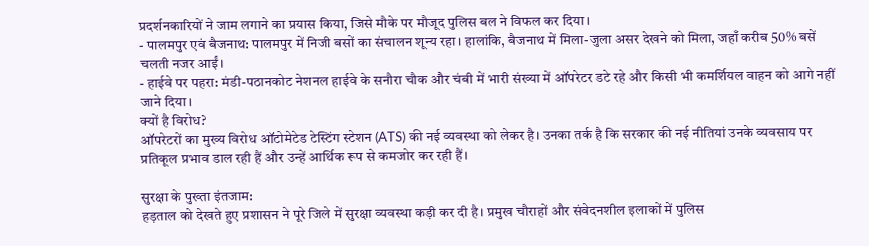प्रदर्शनकारियों ने जाम लगाने का प्रयास किया, जिसे मौके पर मौजूद पुलिस बल ने विफल कर दिया।
- पालमपुर एवं बैजनाथ: पालमपुर में निजी बसों का संचालन शून्य रहा। हालांकि, बैजनाथ में मिला-जुला असर देखने को मिला, जहाँ करीब 50% बसें चलती नजर आईं।
- हाईवे पर पहरा: मंडी-पठानकोट नेशनल हाईवे के सनौरा चौक और चंबी में भारी संख्या में ऑपरेटर डटे रहे और किसी भी कमर्शियल वाहन को आगे नहीं जाने दिया।
क्यों है विरोध?
ऑपरेटरों का मुख्य विरोध ऑटोमेटेड टेस्टिंग स्टेशन (ATS) की नई व्यवस्था को लेकर है। उनका तर्क है कि सरकार की नई नीतियां उनके व्यवसाय पर प्रतिकूल प्रभाव डाल रही हैं और उन्हें आर्थिक रूप से कमजोर कर रही हैं।

सुरक्षा के पुख्ता इंतजाम:
हड़ताल को देखते हुए प्रशासन ने पूरे जिले में सुरक्षा व्यवस्था कड़ी कर दी है। प्रमुख चौराहों और संवेदनशील इलाकों में पुलिस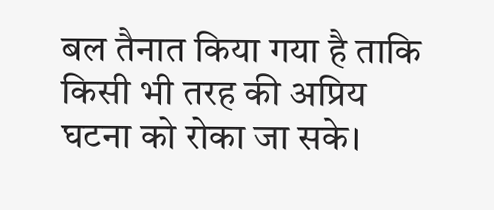बल तैनात किया गया है ताकि किसी भी तरह की अप्रिय घटना को रोका जा सके।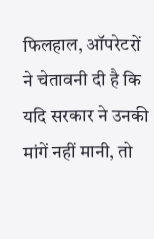फिलहाल, ऑपरेटरों ने चेतावनी दी है कि यदि सरकार ने उनकी मांगें नहीं मानी, तो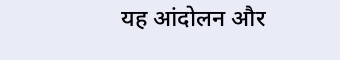यह आंदोलन और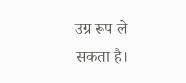उग्र रूप ले सकता है।